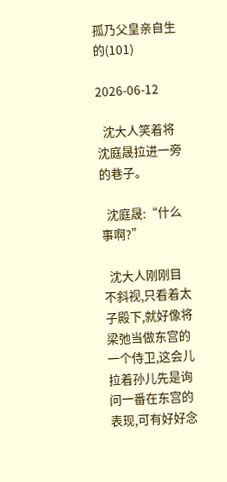孤乃父皇亲自生的(101)

2026-06-12

  沈大人笑着将沈庭晟拉进一旁的巷子。

  沈庭晟:“什么事啊?”

  沈大人刚刚目不斜视,只看着太子殿下,就好像将梁弛当做东宫的一个侍卫,这会儿拉着孙儿先是询问一番在东宫的表现,可有好好念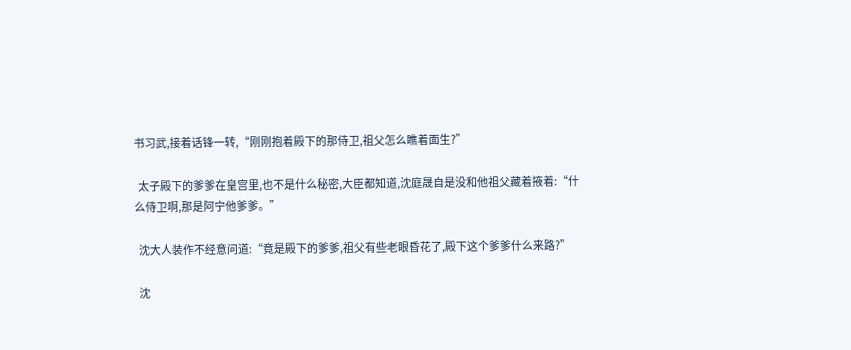书习武,接着话锋一转,“刚刚抱着殿下的那侍卫,祖父怎么瞧着面生?”

  太子殿下的爹爹在皇宫里,也不是什么秘密,大臣都知道,沈庭晟自是没和他祖父藏着掖着:“什么侍卫啊,那是阿宁他爹爹。”

  沈大人装作不经意问道:“竟是殿下的爹爹,祖父有些老眼昏花了,殿下这个爹爹什么来路?”

  沈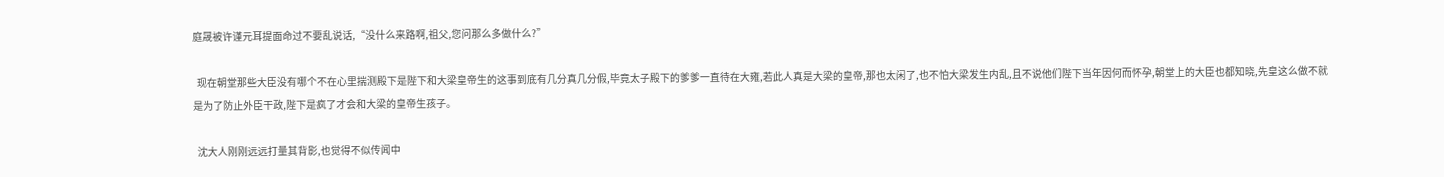庭晟被许谨元耳提面命过不要乱说话,“没什么来路啊,祖父,您问那么多做什么?”

  现在朝堂那些大臣没有哪个不在心里揣测殿下是陛下和大梁皇帝生的这事到底有几分真几分假,毕竟太子殿下的爹爹一直待在大雍,若此人真是大梁的皇帝,那也太闲了,也不怕大梁发生内乱,且不说他们陛下当年因何而怀孕,朝堂上的大臣也都知晓,先皇这么做不就是为了防止外臣干政,陛下是疯了才会和大梁的皇帝生孩子。

  沈大人刚刚远远打量其背影,也觉得不似传闻中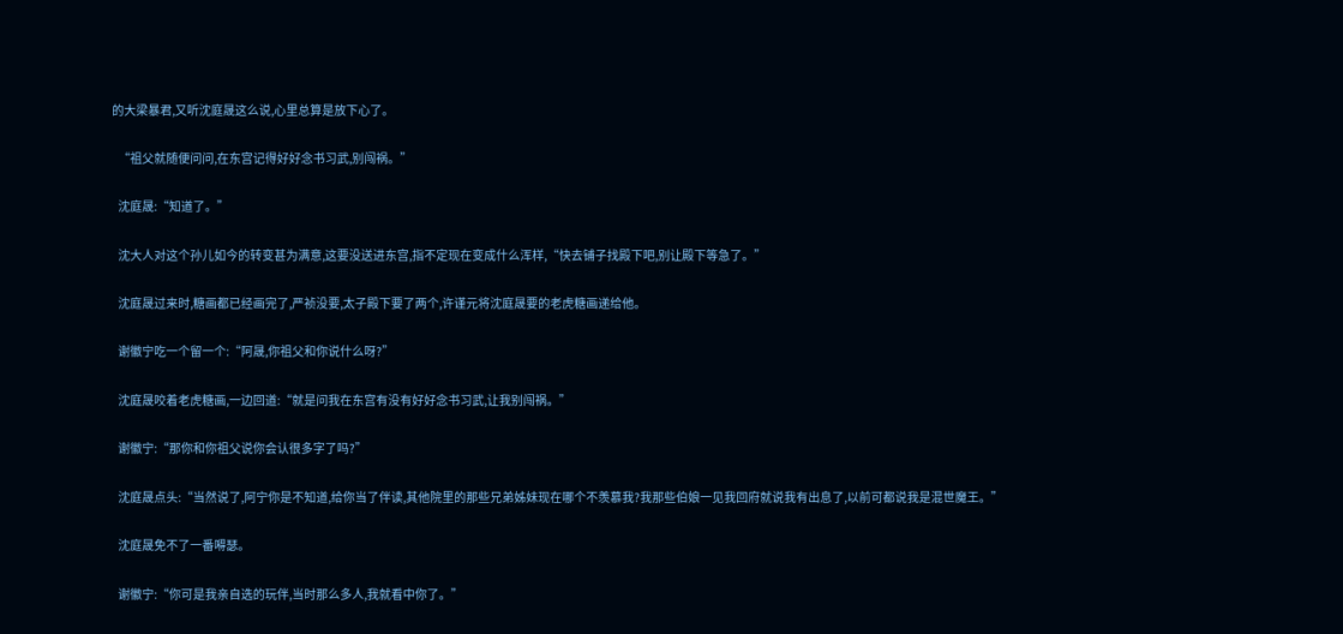的大梁暴君,又听沈庭晟这么说,心里总算是放下心了。

  “祖父就随便问问,在东宫记得好好念书习武,别闯祸。”

  沈庭晟:“知道了。”

  沈大人对这个孙儿如今的转变甚为满意,这要没送进东宫,指不定现在变成什么浑样,“快去铺子找殿下吧,别让殿下等急了。”

  沈庭晟过来时,糖画都已经画完了,严祯没要,太子殿下要了两个,许谨元将沈庭晟要的老虎糖画递给他。

  谢徽宁吃一个留一个:“阿晟,你祖父和你说什么呀?”

  沈庭晟咬着老虎糖画,一边回道:“就是问我在东宫有没有好好念书习武,让我别闯祸。”

  谢徽宁:“那你和你祖父说你会认很多字了吗?”

  沈庭晟点头:“当然说了,阿宁你是不知道,给你当了伴读,其他院里的那些兄弟姊妹现在哪个不羡慕我?我那些伯娘一见我回府就说我有出息了,以前可都说我是混世魔王。”

  沈庭晟免不了一番嘚瑟。

  谢徽宁:“你可是我亲自选的玩伴,当时那么多人,我就看中你了。”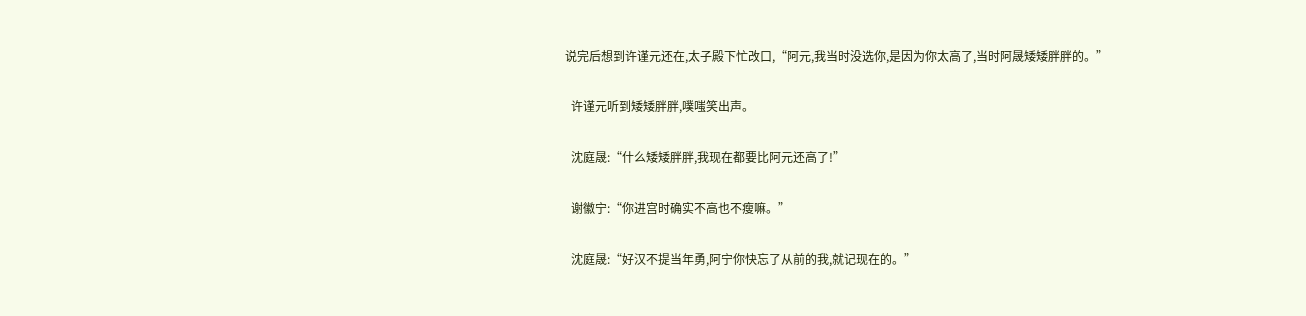说完后想到许谨元还在,太子殿下忙改口,“阿元,我当时没选你,是因为你太高了,当时阿晟矮矮胖胖的。”

  许谨元听到矮矮胖胖,噗嗤笑出声。

  沈庭晟:“什么矮矮胖胖,我现在都要比阿元还高了!”

  谢徽宁:“你进宫时确实不高也不瘦嘛。”

  沈庭晟:“好汉不提当年勇,阿宁你快忘了从前的我,就记现在的。”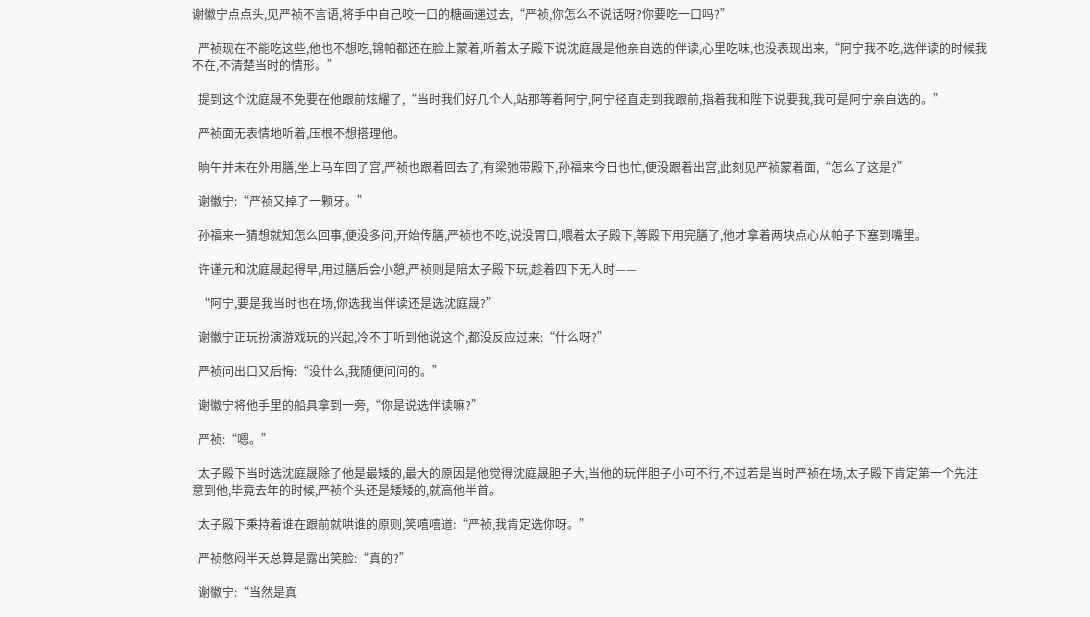谢徽宁点点头,见严祯不言语,将手中自己咬一口的糖画递过去,“严祯,你怎么不说话呀?你要吃一口吗?”

  严祯现在不能吃这些,他也不想吃,锦帕都还在脸上蒙着,听着太子殿下说沈庭晟是他亲自选的伴读,心里吃味,也没表现出来,“阿宁我不吃,选伴读的时候我不在,不清楚当时的情形。”

  提到这个沈庭晟不免要在他跟前炫耀了,“当时我们好几个人,站那等着阿宁,阿宁径直走到我跟前,指着我和陛下说要我,我可是阿宁亲自选的。”

  严祯面无表情地听着,压根不想搭理他。

  晌午并未在外用膳,坐上马车回了宫,严祯也跟着回去了,有梁弛带殿下,孙福来今日也忙,便没跟着出宫,此刻见严祯蒙着面,“怎么了这是?”

  谢徽宁:“严祯又掉了一颗牙。”

  孙福来一猜想就知怎么回事,便没多问,开始传膳,严祯也不吃,说没胃口,喂着太子殿下,等殿下用完膳了,他才拿着两块点心从帕子下塞到嘴里。

  许谨元和沈庭晟起得早,用过膳后会小憩,严祯则是陪太子殿下玩,趁着四下无人时——

  “阿宁,要是我当时也在场,你选我当伴读还是选沈庭晟?”

  谢徽宁正玩扮演游戏玩的兴起,冷不丁听到他说这个,都没反应过来:“什么呀?”

  严祯问出口又后悔:“没什么,我随便问问的。”

  谢徽宁将他手里的船具拿到一旁,“你是说选伴读嘛?”

  严祯:“嗯。”

  太子殿下当时选沈庭晟除了他是最矮的,最大的原因是他觉得沈庭晟胆子大,当他的玩伴胆子小可不行,不过若是当时严祯在场,太子殿下肯定第一个先注意到他,毕竟去年的时候,严祯个头还是矮矮的,就高他半首。

  太子殿下秉持着谁在跟前就哄谁的原则,笑嘻嘻道:“严祯,我肯定选你呀。”

  严祯憋闷半天总算是露出笑脸:“真的?”

  谢徽宁:“当然是真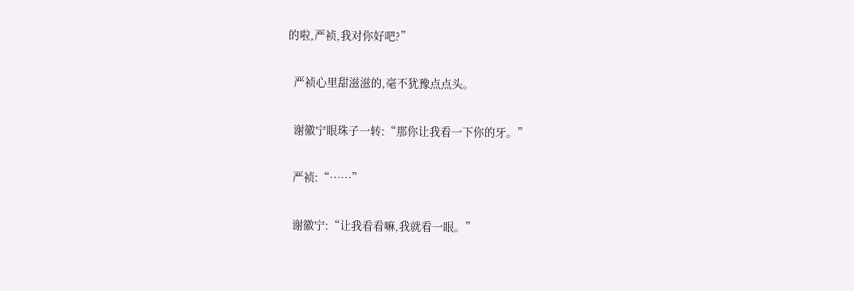的啦,严祯,我对你好吧?”

  严祯心里甜滋滋的,毫不犹豫点点头。

  谢徽宁眼珠子一转:“那你让我看一下你的牙。”

  严祯:“……”

  谢徽宁:“让我看看嘛,我就看一眼。”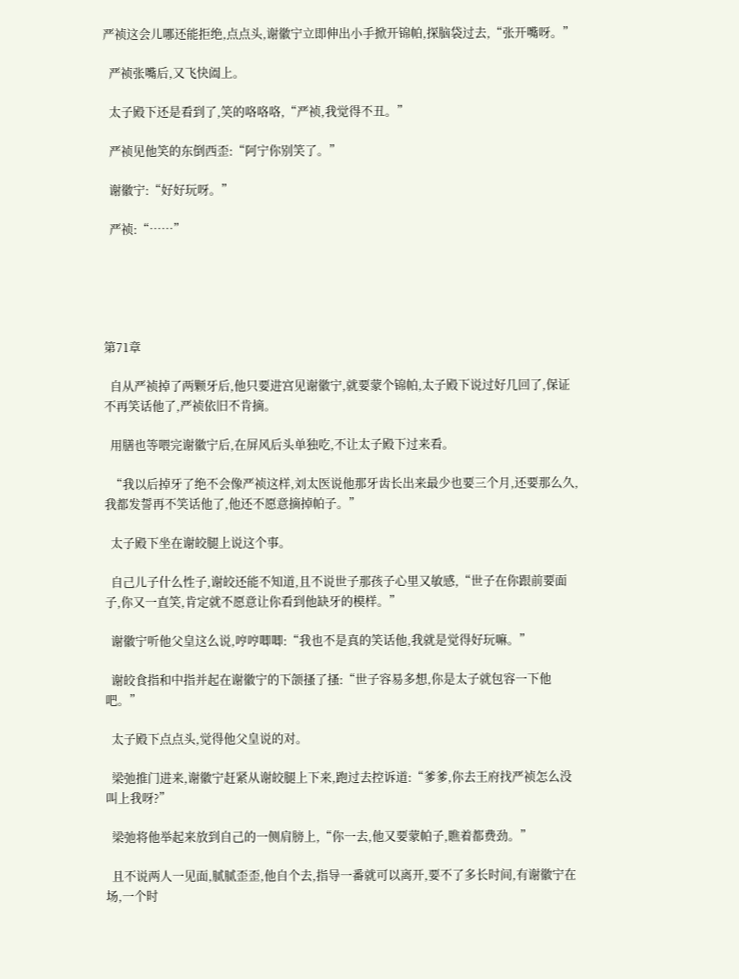严祯这会儿哪还能拒绝,点点头,谢徽宁立即伸出小手掀开锦帕,探脑袋过去,“张开嘴呀。”

  严祯张嘴后,又飞快阖上。

  太子殿下还是看到了,笑的咯咯咯,“严祯,我觉得不丑。”

  严祯见他笑的东倒西歪:“阿宁你别笑了。”

  谢徽宁:“好好玩呀。”

  严祯:“……”





第71章

  自从严祯掉了两颗牙后,他只要进宫见谢徽宁,就要蒙个锦帕,太子殿下说过好几回了,保证不再笑话他了,严祯依旧不肯摘。

  用膳也等喂完谢徽宁后,在屏风后头单独吃,不让太子殿下过来看。

  “我以后掉牙了绝不会像严祯这样,刘太医说他那牙齿长出来最少也要三个月,还要那么久,我都发誓再不笑话他了,他还不愿意摘掉帕子。”

  太子殿下坐在谢皎腿上说这个事。

  自己儿子什么性子,谢皎还能不知道,且不说世子那孩子心里又敏感,“世子在你跟前要面子,你又一直笑,肯定就不愿意让你看到他缺牙的模样。”

  谢徽宁听他父皇这么说,哼哼唧唧:“我也不是真的笑话他,我就是觉得好玩嘛。”

  谢皎食指和中指并起在谢徽宁的下颌搔了搔:“世子容易多想,你是太子就包容一下他吧。”

  太子殿下点点头,觉得他父皇说的对。

  梁弛推门进来,谢徽宁赶紧从谢皎腿上下来,跑过去控诉道:“爹爹,你去王府找严祯怎么没叫上我呀?”

  梁弛将他举起来放到自己的一侧肩膀上,“你一去,他又要蒙帕子,瞧着都费劲。”

  且不说两人一见面,腻腻歪歪,他自个去,指导一番就可以离开,要不了多长时间,有谢徽宁在场,一个时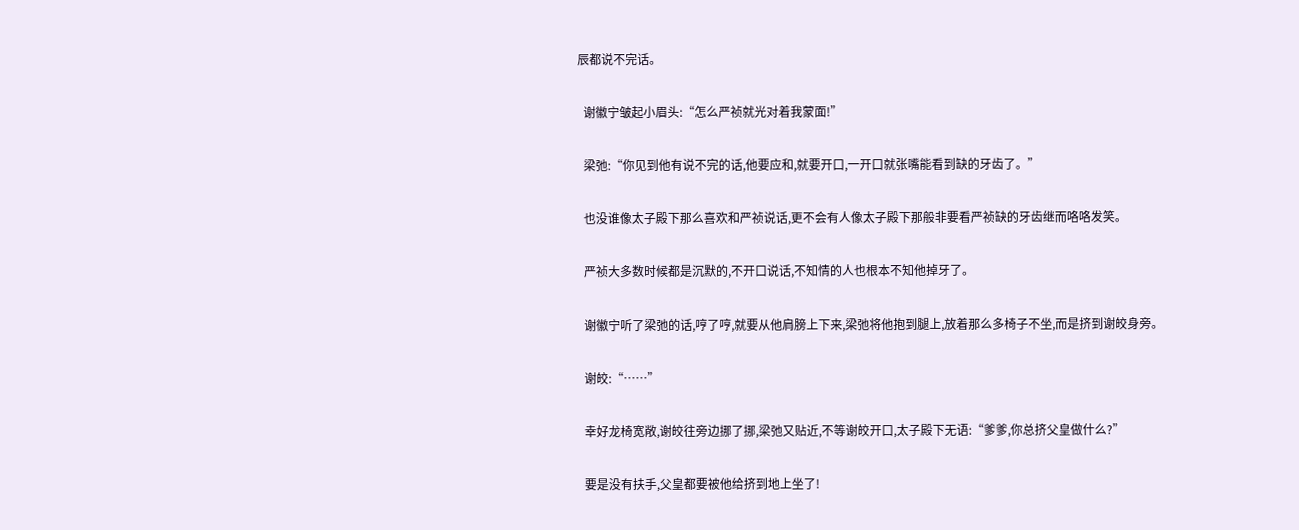辰都说不完话。

  谢徽宁皱起小眉头:“怎么严祯就光对着我蒙面!”

  梁弛:“你见到他有说不完的话,他要应和,就要开口,一开口就张嘴能看到缺的牙齿了。”

  也没谁像太子殿下那么喜欢和严祯说话,更不会有人像太子殿下那般非要看严祯缺的牙齿继而咯咯发笑。

  严祯大多数时候都是沉默的,不开口说话,不知情的人也根本不知他掉牙了。

  谢徽宁听了梁弛的话,哼了哼,就要从他肩膀上下来,梁弛将他抱到腿上,放着那么多椅子不坐,而是挤到谢皎身旁。

  谢皎:“……”

  幸好龙椅宽敞,谢皎往旁边挪了挪,梁弛又贴近,不等谢皎开口,太子殿下无语:“爹爹,你总挤父皇做什么?”

  要是没有扶手,父皇都要被他给挤到地上坐了!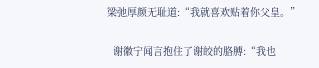梁弛厚颜无耻道:“我就喜欢贴着你父皇。”

  谢徽宁闻言抱住了谢皎的胳膊:“我也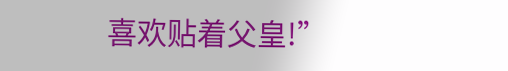喜欢贴着父皇!”